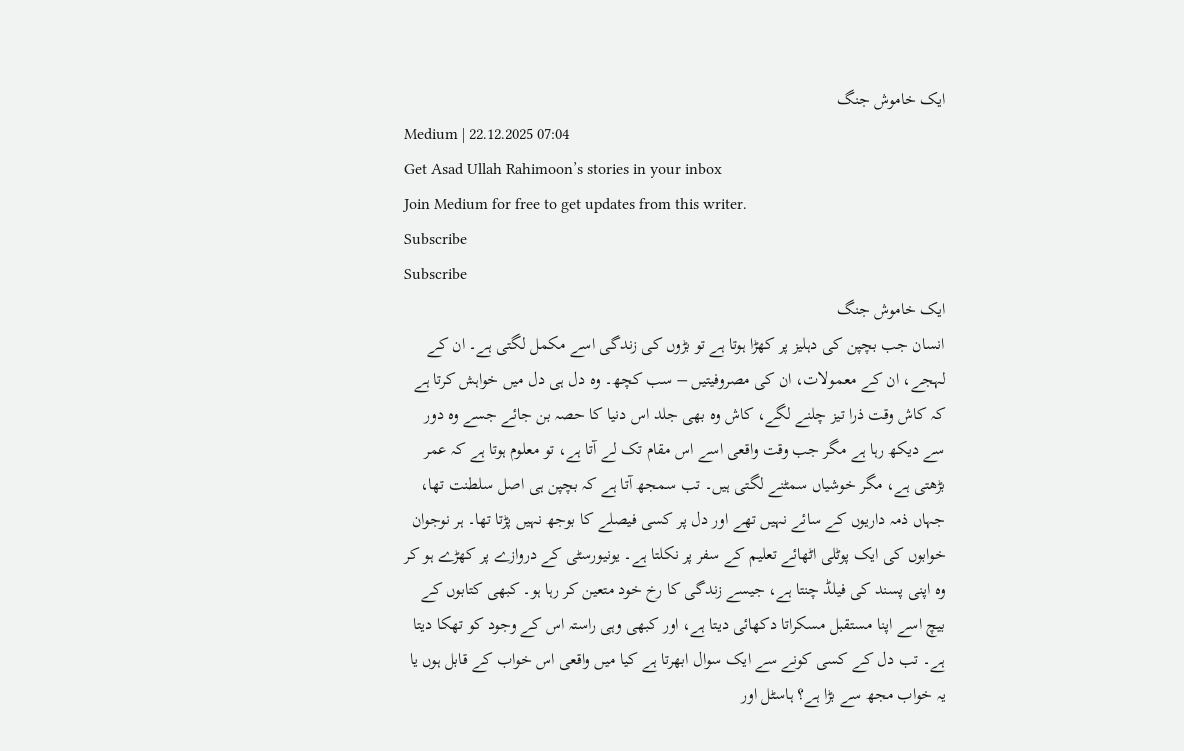ایک خاموش جنگ
Medium | 22.12.2025 07:04
Get Asad Ullah Rahimoon’s stories in your inbox
Join Medium for free to get updates from this writer.
Subscribe
Subscribe
ایک خاموش جنگ
انسان جب بچپن کی دہلیز پر کھڑا ہوتا ہے تو بڑوں کی زندگی اسے مکمل لگتی ہے۔ ان کے لہجے، ان کے معمولات، ان کی مصروفیتیں – سب کچھ۔ وہ دل ہی دل میں خواہش کرتا ہے کہ کاش وقت ذرا تیز چلنے لگے، کاش وہ بھی جلد اس دنیا کا حصہ بن جائے جسے وہ دور سے دیکھ رہا ہے مگر جب وقت واقعی اسے اس مقام تک لے آتا ہے، تو معلوم ہوتا ہے کہ عمر بڑھتی ہے، مگر خوشیاں سمٹنے لگتی ہیں۔ تب سمجھ آتا ہے کہ بچپن ہی اصل سلطنت تھا، جہاں ذمہ داریوں کے سائے نہیں تھے اور دل پر کسی فیصلے کا بوجھ نہیں پڑتا تھا۔ ہر نوجوان خوابوں کی ایک پوٹلی اٹھائے تعلیم کے سفر پر نکلتا ہے۔ یونیورسٹی کے دروازے پر کھڑے ہو کر وہ اپنی پسند کی فیلڈ چنتا ہے، جیسے زندگی کا رخ خود متعین کر رہا ہو۔ کبھی کتابوں کے بیچ اسے اپنا مستقبل مسکراتا دکھائی دیتا ہے، اور کبھی وہی راستہ اس کے وجود کو تھکا دیتا ہے۔ تب دل کے کسی کونے سے ایک سوال ابھرتا ہے کیا میں واقعی اس خواب کے قابل ہوں یا یہ خواب مجھ سے بڑا ہے؟ ہاسٹل اور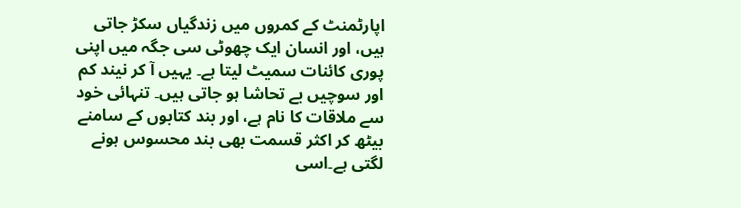اپارٹمنٹ کے کمروں میں زندگیاں سکڑ جاتی ہیں، اور انسان ایک چھوٹی سی جگہ میں اپنی پوری کائنات سمیٹ لیتا ہے۔ یہیں آ کر نیند کم اور سوچیں بے تحاشا ہو جاتی ہیں۔ تنہائی خود سے ملاقات کا نام ہے، اور بند کتابوں کے سامنے بیٹھ کر اکثر قسمت بھی بند محسوس ہونے لگتی ہے۔اسی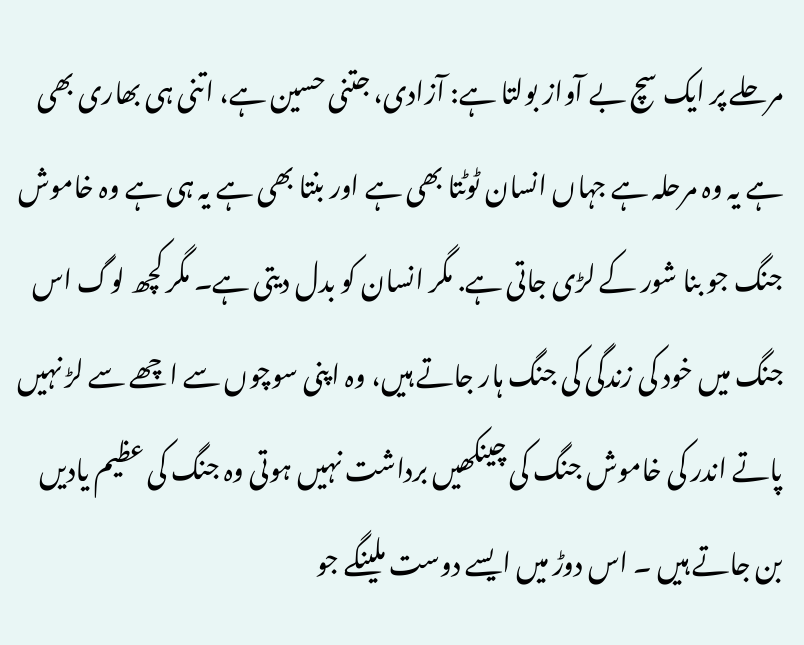مرحلے پر ایک سچ بے آواز بولتا ہے: آزادی، جتنی حسین ہے، اتنی ہی بھاری بھی ہے یہ وہ مرحلہ ہے جہاں انسان ٹوٹتا بھی ہے اور بنتا بھی ہے یہ ہی ہے وہ خاموش جنگ جو بنا شور کے لڑی جاتی ہے. مگر انسان کو بدل دیتی ہے۔ مگر کچھ لوگ اس جنگ میں خود کی زندگی کی جنگ ہار جاتے ہیں، وہ اپنی سوچوں سے اچھے سے لڑ نہیں پاتے اندر کی خاموش جنگ کی چینکھیں برداشت نہیں ہوتی وہ جنگ کی عظیم یادیں بن جاتے ہیں ۔ اس دوڑ میں ایسے دوست ملینگے جو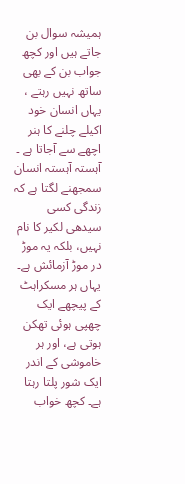ہمیشہ سوال بن جاتے ہیں اور کچھ جواب بن کے بھی ساتھ نہیں رہتے ، یہاں انسان خود اکیلے چلنے کا ہنر اچھے سے آجاتا ہے ۔ آہستہ آہستہ انسان سمجھنے لگتا ہے کہ زندگی کسی سیدھی لکیر کا نام نہیں، بلکہ یہ موڑ در موڑ آزمائش ہے۔ یہاں ہر مسکراہٹ کے پیچھے ایک چھپی ہوئی تھکن ہوتی ہے، اور ہر خاموشی کے اندر ایک شور پلتا رہتا ہے۔ کچھ خواب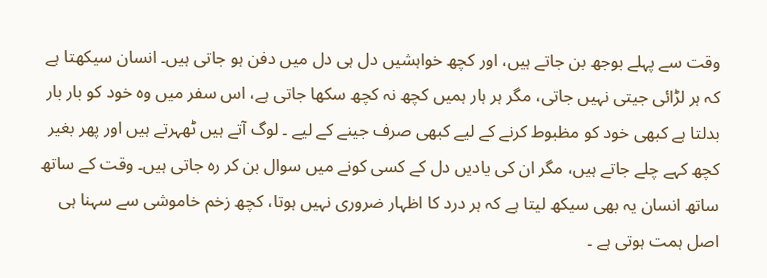وقت سے پہلے بوجھ بن جاتے ہیں، اور کچھ خواہشیں دل ہی دل میں دفن ہو جاتی ہیں۔ انسان سیکھتا ہے کہ ہر لڑائی جیتی نہیں جاتی، مگر ہر ہار ہمیں کچھ نہ کچھ سکھا جاتی ہے، اس سفر میں وہ خود کو بار بار بدلتا ہے کبھی خود کو مظبوط کرنے کے لیے کبھی صرف جینے کے لیے ۔ لوگ آتے ہیں ٹھہرتے ہیں اور پھر بغیر کچھ کہے چلے جاتے ہیں، مگر ان کی یادیں دل کے کسی کونے میں سوال بن کر رہ جاتی ہیں۔ وقت کے ساتھ ساتھ انسان یہ بھی سیکھ لیتا ہے کہ ہر درد کا اظہار ضروری نہیں ہوتا، کچھ زخم خاموشی سے سہنا ہی اصل ہمت ہوتی ہے ۔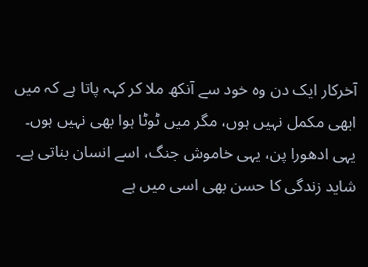آخرکار ایک دن وہ خود سے آنکھ ملا کر کہہ پاتا ہے کہ میں ابھی مکمل نہیں ہوں، مگر میں ٹوٹا ہوا بھی نہیں ہوں۔ یہی ادھورا پن، یہی خاموش جنگ، اسے انسان بناتی ہے۔ شاید زندگی کا حسن بھی اسی میں ہے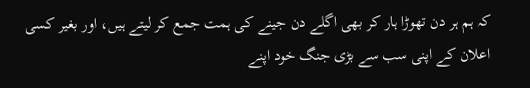کہ ہم ہر دن تھوڑا ہار کر بھی اگلے دن جینے کی ہمت جمع کر لیتے ہیں، اور بغیر کسی اعلان کے اپنی سب سے بڑی جنگ خود اپنے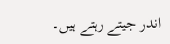اندر جیتے رہتے ہیں۔